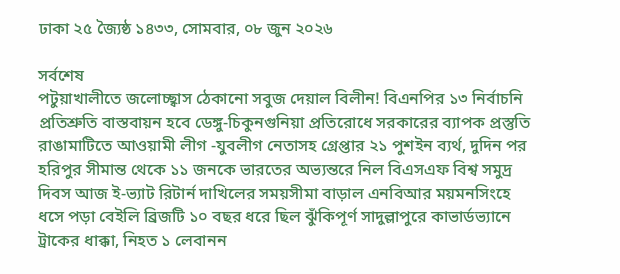ঢাকা ২৫ জ্যৈষ্ঠ ১৪৩৩, সোমবার, ০৮ জুন ২০২৬

সর্বশেষ
পটুয়াখালীতে জলোচ্ছ্বাস ঠেকানো সবুজ দেয়াল বিলীন! বিএনপির ১৩ নির্বাচনি প্রতিশ্রুতি বাস্তবায়ন হবে ডেঙ্গু-চিকুনগুনিয়া প্রতিরোধে সরকারের ব্যাপক প্রস্তুতি রাঙামাটিতে আওয়ামী লীগ -যুবলীগ নেতাসহ গ্রেপ্তার ২১ পুশইন ব্যর্থ, দুদিন পর হরিপুর সীমান্ত থেকে ১১ জনকে ভারতের অভ্যন্তরে নিল বিএসএফ বিশ্ব সমুদ্র দিবস আজ ই-ভ্যাট রিটার্ন দাখিলের সময়সীমা বাড়াল এনবিআর ময়মনসিংহে ধসে পড়া বেইলি ব্রিজটি ১০ বছর ধরে ছিল ঝুঁকিপূর্ণ সাদুল্লাপুরে কাভার্ডভ্যানে ট্রাকের ধাক্কা, নিহত ১ লেবানন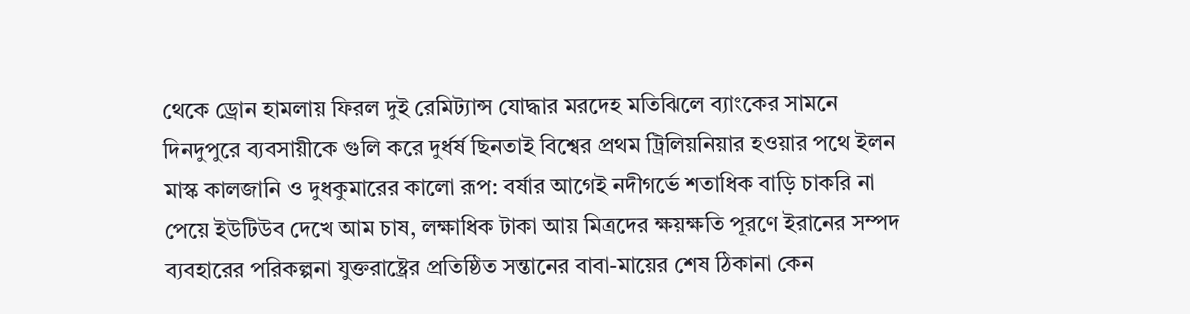থেকে ড্রোন হামলায় ফিরল দুই রেমিট্যান্স যোদ্ধার মরদেহ মতিঝিলে ব্যাংকের সামনে দিনদুপুরে ব্যবসায়ীকে গুলি করে দুর্ধর্ষ ছিনতাই বিশ্বের প্রথম ট্রিলিয়নিয়ার হওয়ার পথে ইলন মাস্ক কালজানি ও দুধকুমারের কালো রূপ: বর্ষার আগেই নদীগর্ভে শতাধিক বাড়ি চাকরি না পেয়ে ইউটিউব দেখে আম চাষ, লক্ষাধিক টাকা আয় মিত্রদের ক্ষয়ক্ষতি পূরণে ইরানের সম্পদ ব্যবহারের পরিকল্পনা যুক্তরাষ্ট্রের প্রতিষ্ঠিত সন্তানের বাবা-মায়ের শেষ ঠিকানা কেন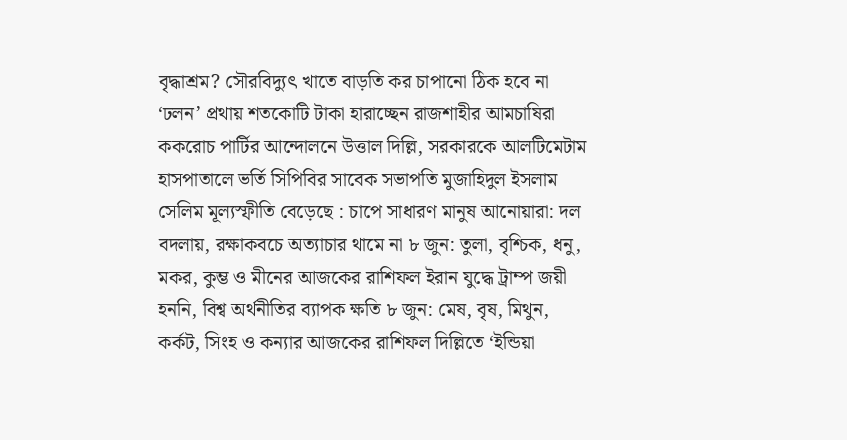বৃদ্ধাশ্রম? সৌরবিদ্যুৎ খাতে বাড়তি কর চাপানো ঠিক হবে না ‘ঢলন’ প্রথায় শতকোটি টাকা হারাচ্ছেন রাজশাহীর আমচাষিরা ককরোচ পার্টির আন্দোলনে উত্তাল দিল্লি, সরকারকে আলটিমেটাম হাসপাতালে ভর্তি সিপিবির সাবেক সভাপতি মুজাহিদুল ইসলাম সেলিম মূল্যস্ফীতি বেড়েছে : চাপে সাধারণ মানুষ আনোয়ারা: দল বদলায়, রক্ষাকবচে অত্যাচার থামে না ৮ জুন: তুলা, বৃশ্চিক, ধনু, মকর, কুম্ভ ও মীনের আজকের রাশিফল ইরান যুদ্ধে ট্রাম্প জয়ী হননি, বিশ্ব অর্থনীতির ব্যাপক ক্ষতি ৮ জুন: মেষ, বৃষ, মিথুন, কর্কট, সিংহ ও কন্যার আজকের রাশিফল দিল্লিতে ‘ইন্ডিয়া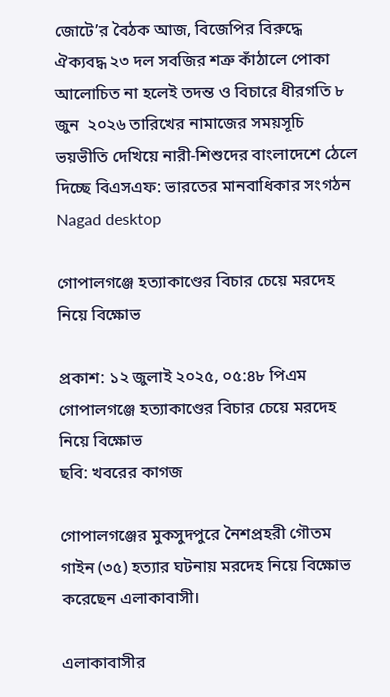জোটে’র বৈঠক আজ, বিজেপির বিরুদ্ধে ঐক্যবদ্ধ ২৩ দল সবজির শত্রু কাঁঠালে পোকা আলোচিত না হলেই তদন্ত ও বিচারে ধীরগতি ৮ জুন  ২০২৬ তারিখের নামাজের সময়সূচি ভয়ভীতি দেখিয়ে নারী-শিশুদের বাংলাদেশে ঠেলে দিচ্ছে বিএসএফ: ভারতের মানবাধিকার সংগঠন
Nagad desktop

গোপালগঞ্জে হত্যাকাণ্ডের বিচার চেয়ে মরদেহ নিয়ে বিক্ষোভ

প্রকাশ: ১২ জুলাই ২০২৫, ০৫:৪৮ পিএম
গোপালগঞ্জে হত্যাকাণ্ডের বিচার চেয়ে মরদেহ নিয়ে বিক্ষোভ
ছবি: খবরের কাগজ

গোপালগঞ্জের মুকসুদপুরে নৈশপ্রহরী গৌতম গাইন (৩৫) হত্যার ঘটনায় মরদেহ নিয়ে বিক্ষোভ করেছেন এলাকাবাসী।

এলাকাবাসীর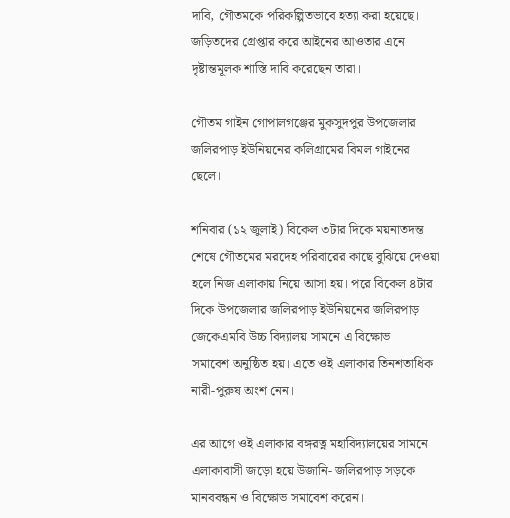দাবি, গৌতমকে পরিকল্পিতভাবে হত্যা করা হয়েছে। জড়িতদের গ্রেপ্তার করে আইনের আওতার এনে দৃষ্টান্তমূলক শাস্তি দাবি করেছেন তারা।

গৌতম গাইন গোপালগঞ্জের মুকসুদপুর উপজেলার জলিরপাড় ইউনিয়নের কলিগ্রামের বিমল গাইনের ছেলে।

শনিবার (১২ জুলাই) বিকেল ৩টার দিকে ময়নাতদন্ত শেষে গৌতমের মরদেহ পরিবারের কাছে বুঝিয়ে দেওয়া হলে নিজ এলাকায় নিয়ে আসা হয়। পরে বিকেল ৪টার দিকে উপজেলার জলিরপাড় ইউনিয়নের জলিরপাড় জেকেএমবি উচ্চ বিদ্যালয় সামনে এ বিক্ষোভ
সমাবেশ অনুষ্ঠিত হয়। এতে ওই এলাকার তিনশতাধিক নারী-পুরুষ অংশ নেন।

এর আগে ওই এলাকার বঙ্গরত্ন মহাবিদ্যালয়ের সামনে এলাকাবাসী জড়ো হয়ে উজানি- জলিরপাড় সড়কে মানববন্ধন ও বিক্ষোভ সমাবেশ করেন।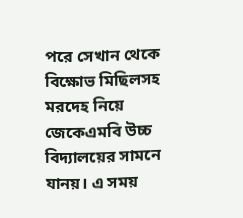পরে সেখান থেকে বিক্ষোভ মিছিলসহ মরদেহ নিয়ে জেকেএমবি উচ্চ বিদ্যালয়ের সামনে যানয়। এ সময়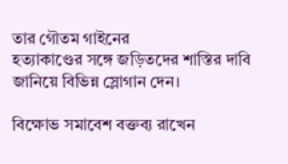তার গৌতম গাইনের
হত্যাকাণ্ডের সঙ্গে জড়িতদের শাস্তির দাবি জানিয়ে বিভিন্ন স্লোগান দেন।

বিক্ষোভ সমাবেশ বক্তব্য রাখেন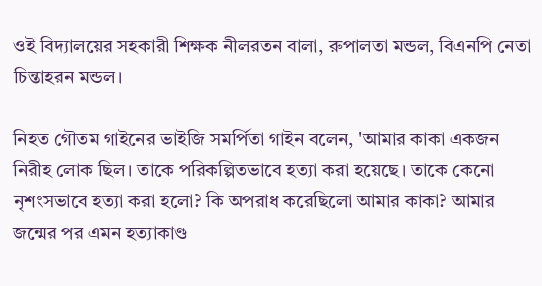ওই বিদ্যালয়ের সহকারী শিক্ষক নীলরতন বালা, রুপালতা মন্ডল, বিএনপি নেতা চিন্তাহরন মন্ডল।

নিহত গৌতম গাইনের ভাইজি সমর্পিতা গাইন বলেন, 'আমার কাকা একজন নিরীহ লোক ছিল। তাকে পরিকল্পিতভাবে হত্যা করা হয়েছে। তাকে কেনো নৃশংসভাবে হত্যা করা হলো? কি অপরাধ করেছিলো আমার কাকা? আমার জন্মের পর এমন হত্যাকাণ্ড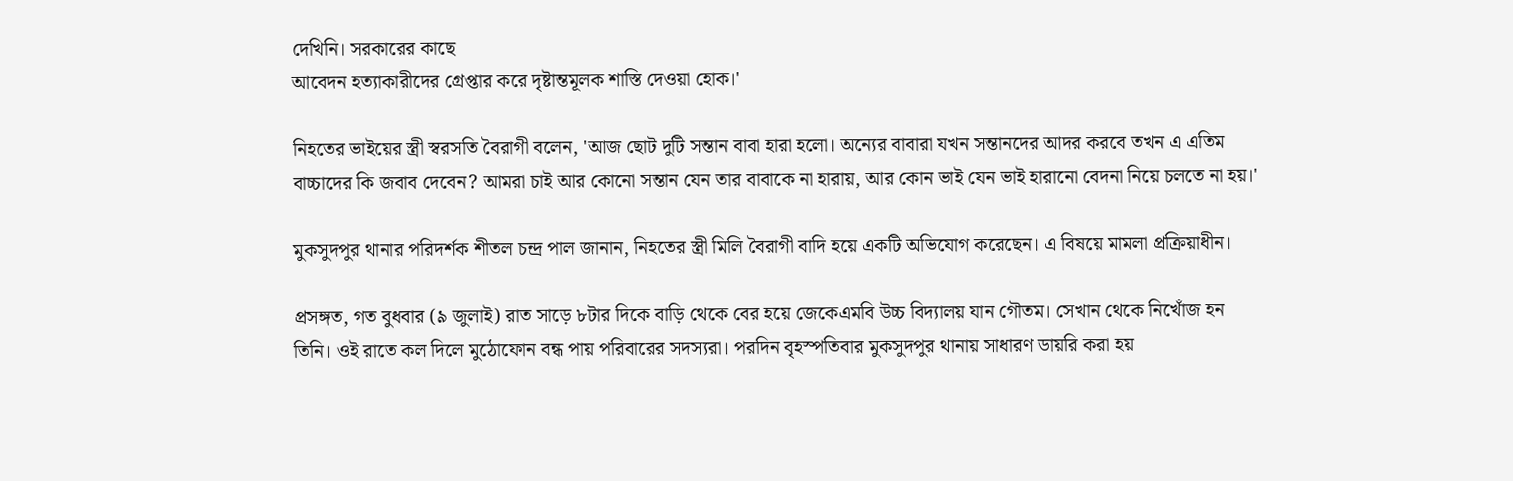দেখিনি। সরকারের কাছে
আবেদন হত্যাকারীদের গ্রেপ্তার করে দৃষ্টান্তমূলক শাস্তি দেওয়া হোক।'

নিহতের ভাইয়ের স্ত্রী স্বরসতি বৈরাগী বলেন, 'আজ ছোট দুটি সন্তান বাবা হারা হলো। অন্যের বাবারা যখন সন্তানদের আদর করবে তখন এ এতিম বাচ্চাদের কি জবাব দেবেন? আমরা চাই আর কোনো সন্তান যেন তার বাবাকে না হারায়, আর কোন ভাই যেন ভাই হারানো বেদনা নিয়ে চলতে না হয়।'

মুকসুদপুর থানার পরিদর্শক শীতল চন্দ্র পাল জানান, নিহতের স্ত্রী মিলি বৈরাগী বাদি হয়ে একটি অভিযোগ করেছেন। এ বিষয়ে মামলা প্রক্রিয়াধীন।

প্রসঙ্গত, গত বুধবার (৯ জুলাই) রাত সাড়ে ৮টার দিকে বাড়ি থেকে বের হয়ে জেকেএমবি উচ্চ বিদ্যালয় যান গৌতম। সেখান থেকে নিখোঁজ হন তিনি। ওই রাতে কল দিলে মুঠোফোন বন্ধ পায় পরিবারের সদস্যরা। পরদিন বৃহস্পতিবার মুকসুদপুর থানায় সাধারণ ডায়রি করা হয়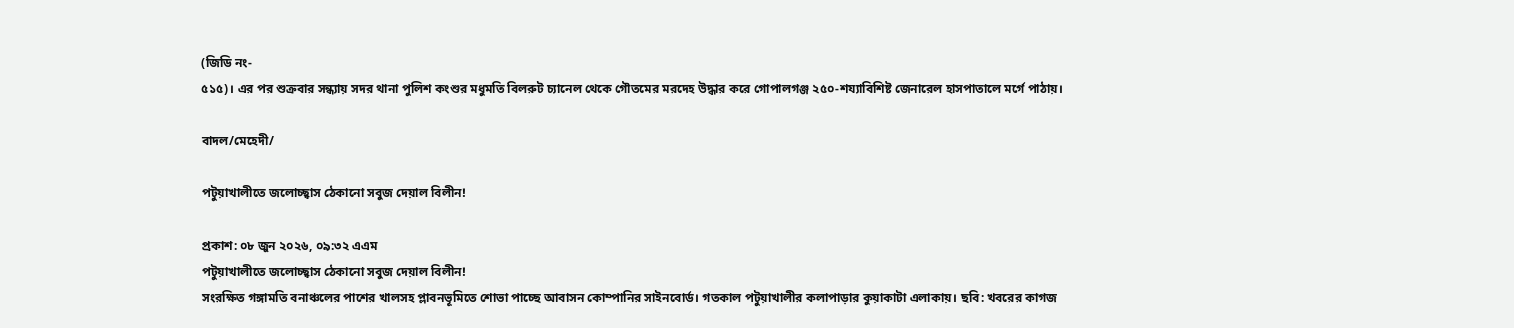(জিডি নং-
৫১৫)। এর পর শুক্রবার সন্ধ্যায় সদর থানা পুলিশ কংশুর মধুমতি বিলরুট চ্যানেল থেকে গৌতমের মরদেহ উদ্ধার করে গোপালগঞ্জ ২৫০-শয্যাবিশিষ্ট জেনারেল হাসপাতালে মর্গে পাঠায়।

বাদল/মেহেদী/

পটুয়াখালীতে জলোচ্ছ্বাস ঠেকানো সবুজ দেয়াল বিলীন!

প্রকাশ: ০৮ জুন ২০২৬, ০৯:৩২ এএম
পটুয়াখালীতে জলোচ্ছ্বাস ঠেকানো সবুজ দেয়াল বিলীন!
সংরক্ষিত গঙ্গামতি বনাঞ্চলের পাশের খালসহ প্লাবনভূমিতে শোভা পাচ্ছে আবাসন কোম্পানির সাইনবোর্ড। গতকাল পটুয়াখালীর কলাপাড়ার কুয়াকাটা এলাকায়। ছবি: খবরের কাগজ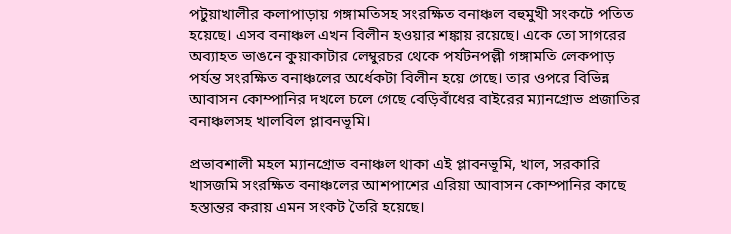পটুয়াখালীর কলাপাড়ায় গঙ্গামতিসহ সংরক্ষিত বনাঞ্চল বহুমুখী সংকটে পতিত হয়েছে। এসব বনাঞ্চল এখন বিলীন হওয়ার শঙ্কায় রয়েছে। একে তো সাগরের অব্যাহত ভাঙনে কুয়াকাটার লেম্বুরচর থেকে পর্যটনপল্লী গঙ্গামতি লেকপাড় পর্যন্ত সংরক্ষিত বনাঞ্চলের অর্ধেকটা বিলীন হয়ে গেছে। তার ওপরে বিভিন্ন আবাসন কোম্পানির দখলে চলে গেছে বেড়িবাঁধের বাইরের ম্যানগ্রোভ প্রজাতির বনাঞ্চলসহ খালবিল প্লাবনভূমি।

প্রভাবশালী মহল ম্যানগ্রোভ বনাঞ্চল থাকা এই প্লাবনভূমি, খাল, সরকারি খাসজমি সংরক্ষিত বনাঞ্চলের আশপাশের এরিয়া আবাসন কোম্পানির কাছে হস্তান্তর করায় এমন সংকট তৈরি হয়েছে।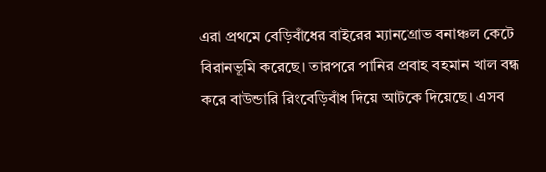এরা প্রথমে বেড়িবাঁধের বাইরের ম্যানগ্রোভ বনাঞ্চল কেটে বিরানভূমি করেছে। তারপরে পানির প্রবাহ বহমান খাল বন্ধ করে বাউন্ডারি রিংবেড়িবাঁধ দিয়ে আটকে দিয়েছে। এসব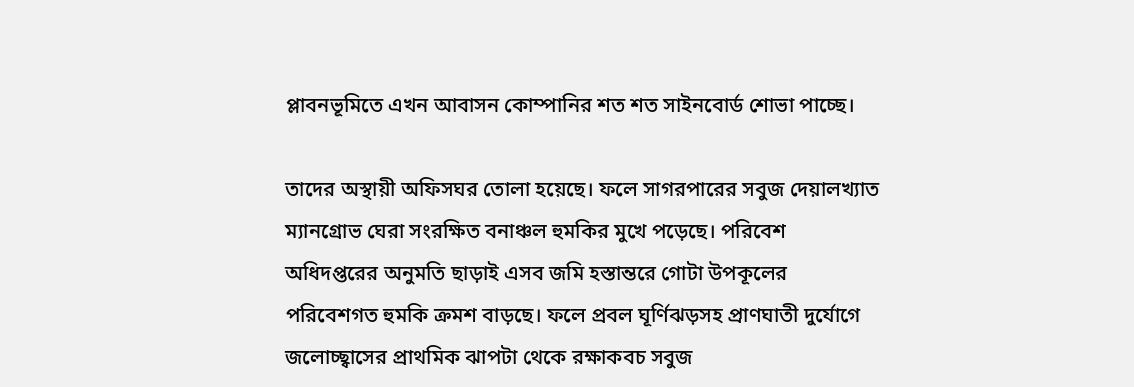প্লাবনভূমিতে এখন আবাসন কোম্পানির শত শত সাইনবোর্ড শোভা পাচ্ছে।

তাদের অস্থায়ী অফিসঘর তোলা হয়েছে। ফলে সাগরপারের সবুজ দেয়ালখ্যাত ম্যানগ্রোভ ঘেরা সংরক্ষিত বনাঞ্চল হুমকির মুখে পড়েছে। পরিবেশ অধিদপ্তরের অনুমতি ছাড়াই এসব জমি হস্তান্তরে গোটা উপকূলের পরিবেশগত হুমকি ক্রমশ বাড়ছে। ফলে প্রবল ঘূর্ণিঝড়সহ প্রাণঘাতী দুর্যোগে জলোচ্ছ্বাসের প্রাথমিক ঝাপটা থেকে রক্ষাকবচ সবুজ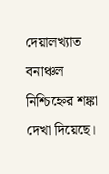দেয়ালখ্যাত বনাঞ্চল নিশ্চিহ্নের শঙ্কা দেখা দিয়েছে।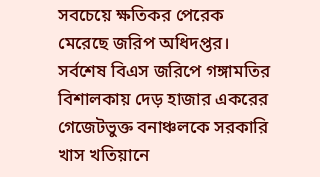সবচেয়ে ক্ষতিকর পেরেক মেরেছে জরিপ অধিদপ্তর। সর্বশেষ বিএস জরিপে গঙ্গামতির বিশালকায় দেড় হাজার একরের গেজেটভুক্ত বনাঞ্চলকে সরকারি খাস খতিয়ানে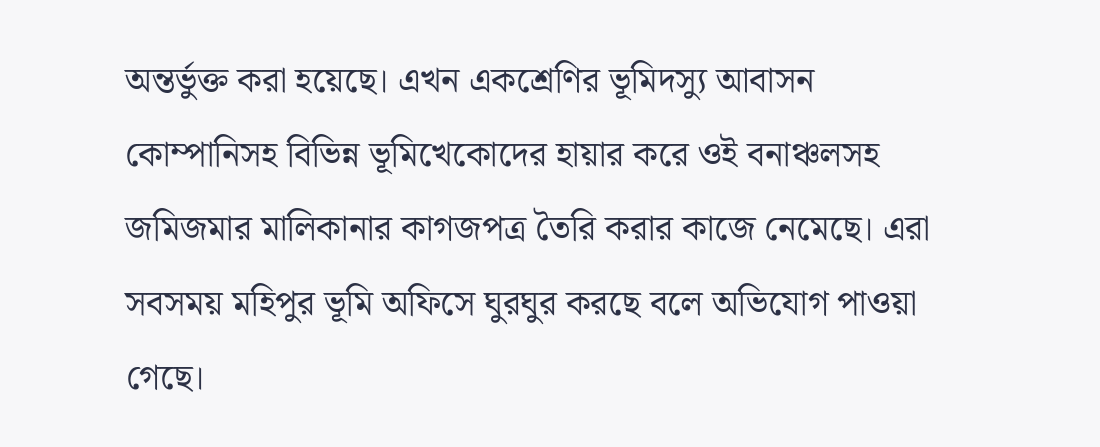অন্তর্ভুক্ত করা হয়েছে। এখন একশ্রেণির ভূমিদস্যু আবাসন কোম্পানিসহ বিভিন্ন ভূমিখেকোদের হায়ার করে ওই বনাঞ্চলসহ জমিজমার মালিকানার কাগজপত্র তৈরি করার কাজে নেমেছে। এরা সবসময় মহিপুর ভূমি অফিসে ঘুরঘুর করছে বলে অভিযোগ পাওয়া গেছে।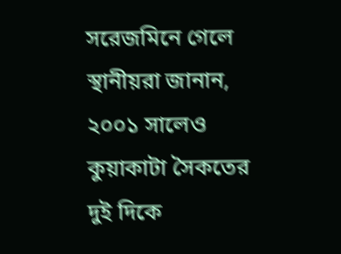সরেজমিনে গেলে স্থানীয়রা জানান, ২০০১ সালেও কুয়াকাটা সৈকতের দুই দিকে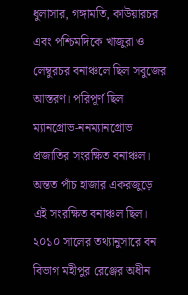ধুলাসার, গঙ্গামতি, কাউয়ারচর এবং পশ্চিমদিকে খাজুরা ও লেম্বুরচর বনাঞ্চলে ছিল সবুজের আস্তরণ। পরিপূর্ণ ছিল ম্যানগ্রোভ-ননম্যানগ্রোভ প্রজাতির সংরক্ষিত বনাঞ্চল। অন্তত পাঁচ হাজার একরজুড়ে এই সংরক্ষিত বনাঞ্চল ছিল। ২০১০ সালের তথ্যানুসারে বন বিভাগ মহীপুর রেঞ্জের অধীন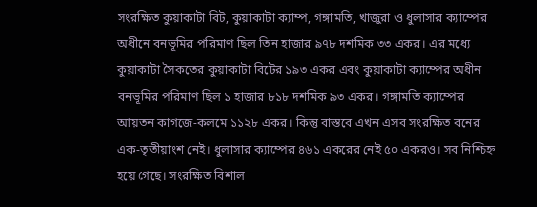সংরক্ষিত কুয়াকাটা বিট, কুয়াকাটা ক্যাম্প, গঙ্গামতি, খাজুরা ও ধুলাসার ক্যাম্পের অধীনে বনভূমির পরিমাণ ছিল তিন হাজার ৯৭৮ দশমিক ৩৩ একর। এর মধ্যে কুয়াকাটা সৈকতের কুয়াকাটা বিটের ১৯৩ একর এবং কুয়াকাটা ক্যাম্পের অধীন বনভূমির পরিমাণ ছিল ১ হাজার ৮১৮ দশমিক ৯৩ একর। গঙ্গামতি ক্যাম্পের আয়তন কাগজে-কলমে ১১২৮ একর। কিন্তু বাস্তবে এখন এসব সংরক্ষিত বনের এক-তৃতীয়াংশ নেই। ধুলাসার ক্যাম্পের ৪৬১ একরের নেই ৫০ একরও। সব নিশ্চিহ্ন হয়ে গেছে। সংরক্ষিত বিশাল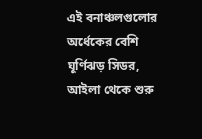এই বনাঞ্চলগুলোর অর্ধেকের বেশি ঘূর্ণিঝড় সিডর, আইলা থেকে শুরু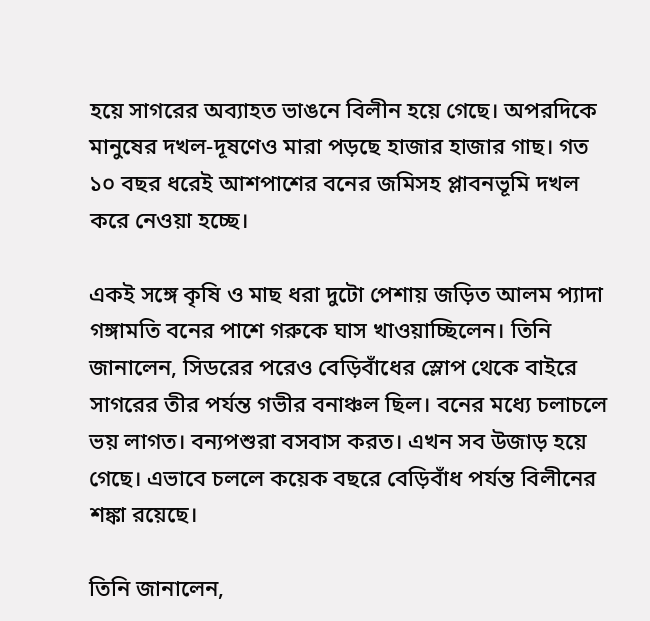হয়ে সাগরের অব্যাহত ভাঙনে বিলীন হয়ে গেছে। অপরদিকে মানুষের দখল-দূষণেও মারা পড়ছে হাজার হাজার গাছ। গত ১০ বছর ধরেই আশপাশের বনের জমিসহ প্লাবনভূমি দখল করে নেওয়া হচ্ছে।

একই সঙ্গে কৃষি ও মাছ ধরা দুটো পেশায় জড়িত আলম প্যাদা গঙ্গামতি বনের পাশে গরুকে ঘাস খাওয়াচ্ছিলেন। তিনি জানালেন, সিডরের পরেও বেড়িবাঁধের স্লোপ থেকে বাইরে সাগরের তীর পর্যন্ত গভীর বনাঞ্চল ছিল। বনের মধ্যে চলাচলে ভয় লাগত। বন্যপশুরা বসবাস করত। এখন সব উজাড় হয়ে গেছে। এভাবে চললে কয়েক বছরে বেড়িবাঁধ পর্যন্ত বিলীনের শঙ্কা রয়েছে।

তিনি জানালেন,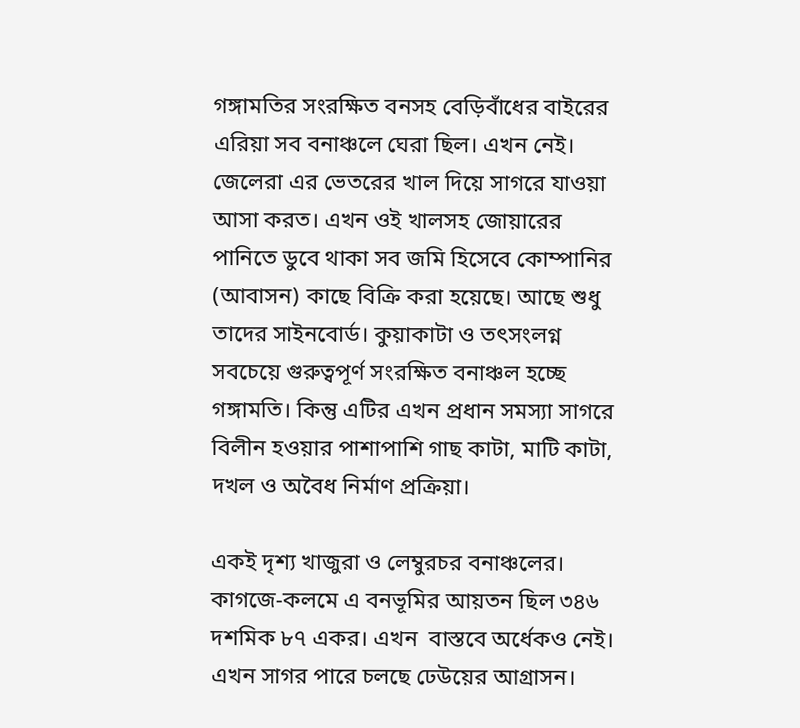গঙ্গামতির সংরক্ষিত বনসহ বেড়িবাঁধের বাইরের এরিয়া সব বনাঞ্চলে ঘেরা ছিল। এখন নেই।  জেলেরা এর ভেতরের খাল দিয়ে সাগরে যাওয়া আসা করত। এখন ওই খালসহ জোয়ারের পানিতে ডুবে থাকা সব জমি হিসেবে কোম্পানির (আবাসন) কাছে বিক্রি করা হয়েছে। আছে শুধু তাদের সাইনবোর্ড। কুয়াকাটা ও তৎসংলগ্ন সবচেয়ে গুরুত্বপূর্ণ সংরক্ষিত বনাঞ্চল হচ্ছে গঙ্গামতি। কিন্তু এটির এখন প্রধান সমস্যা সাগরে বিলীন হওয়ার পাশাপাশি গাছ কাটা, মাটি কাটা, দখল ও অবৈধ নির্মাণ প্রক্রিয়া।

একই দৃশ্য খাজুরা ও লেম্বুরচর বনাঞ্চলের। কাগজে-কলমে এ বনভূমির আয়তন ছিল ৩৪৬ দশমিক ৮৭ একর। এখন  বাস্তবে অর্ধেকও নেই। এখন সাগর পারে চলছে ঢেউয়ের আগ্রাসন।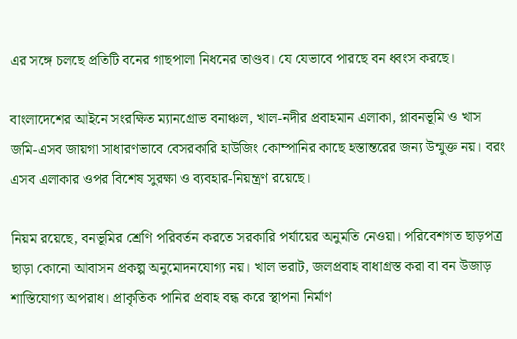এর সঙ্গে চলছে প্রতিটি বনের গাছপালা নিধনের তাণ্ডব। যে যেভাবে পারছে বন ধ্বংস করছে।

বাংলাদেশের আইনে সংরক্ষিত ম্যানগ্রোভ বনাঞ্চল, খাল-নদীর প্রবাহমান এলাকা, প্লাবনভূমি ও খাস জমি-এসব জায়গা সাধারণভাবে বেসরকারি হাউজিং কোম্পানির কাছে হস্তান্তরের জন্য উন্মুক্ত নয়। বরং এসব এলাকার ওপর বিশেষ সুরক্ষা ও ব্যবহার-নিয়ন্ত্রণ রয়েছে।

নিয়ম রয়েছে, বনভূমির শ্রেণি পরিবর্তন করতে সরকারি পর্যায়ের অনুমতি নেওয়া। পরিবেশগত ছাড়পত্র ছাড়া কোনো আবাসন প্রকল্প অনুমোদনযোগ্য নয়। খাল ভরাট, জলপ্রবাহ বাধাগ্রস্ত করা বা বন উজাড় শাস্তিযোগ্য অপরাধ। প্রাকৃতিক পানির প্রবাহ বন্ধ করে স্থাপনা নির্মাণ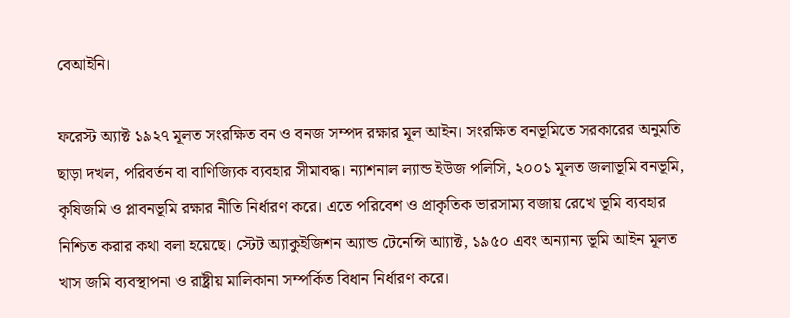বেআইনি।

ফরেস্ট অ্যাক্ট ১৯২৭ মূলত সংরক্ষিত বন ও বনজ সম্পদ রক্ষার মূল আইন। সংরক্ষিত বনভূমিতে সরকারের অনুমতি ছাড়া দখল, পরিবর্তন বা বাণিজ্যিক ব্যবহার সীমাবদ্ধ। ন্যাশনাল ল্যান্ড ইউজ পলিসি, ২০০১ মূলত জলাভূমি বনভূমি, কৃষিজমি ও প্লাবনভূমি রক্ষার নীতি নির্ধারণ করে। এতে পরিবেশ ও প্রাকৃতিক ভারসাম্য বজায় রেখে ভূমি ব্যবহার নিশ্চিত করার কথা বলা হয়েছে। স্টেট অ্যাকুইজিশন অ্যান্ড টেনেন্সি আ্যাক্ট, ১৯৫০ এবং অন্যান্য ভূমি আইন মূলত খাস জমি ব্যবস্থাপনা ও রাষ্ট্রীয় মালিকানা সম্পর্কিত বিধান নির্ধারণ করে।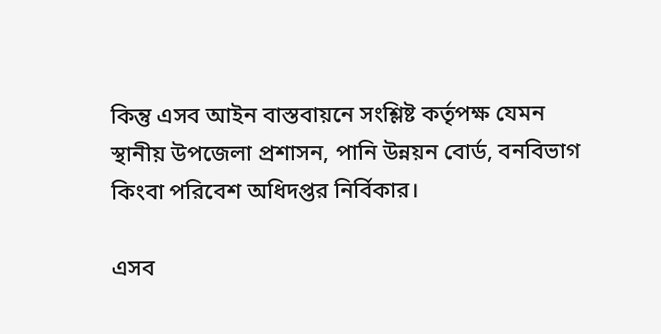কিন্তু এসব আইন বাস্তবায়নে সংশ্লিষ্ট কর্তৃপক্ষ যেমন স্থানীয় উপজেলা প্রশাসন, পানি উন্নয়ন বোর্ড, বনবিভাগ কিংবা পরিবেশ অধিদপ্তর নির্বিকার।

এসব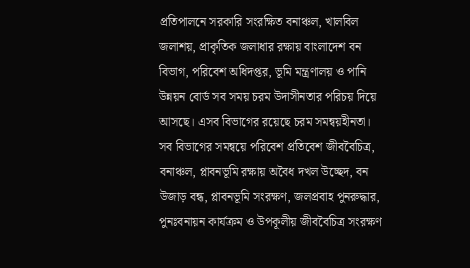প্রতিপালনে সরকারি সংরক্ষিত বনাঞ্চল, খালবিল জলাশয়, প্রাকৃতিক জলাধার রক্ষায় বাংলাদেশ বন বিভাগ, পরিবেশ অধিদপ্তর, ভূমি মন্ত্রণালয় ও পানি উন্নয়ন বোর্ড সব সময় চরম উদাসীনতার পরিচয় দিয়ে আসছে। এসব বিভাগের রয়েছে চরম সমন্বয়হীনতা। সব বিভাগের সমন্বয়ে পরিবেশ প্রতিবেশ জীববৈচিত্র, বনাঞ্চল, প্লাবনভূমি রক্ষায় অবৈধ দখল উচ্ছেদ, বন উজাড় বন্ধ, প্লাবনভূমি সংরক্ষণ, জলপ্রবাহ পুনরুদ্ধার, পুনঃবনায়ন কার্যক্রম ও উপকূলীয় জীববৈচিত্র সংরক্ষণ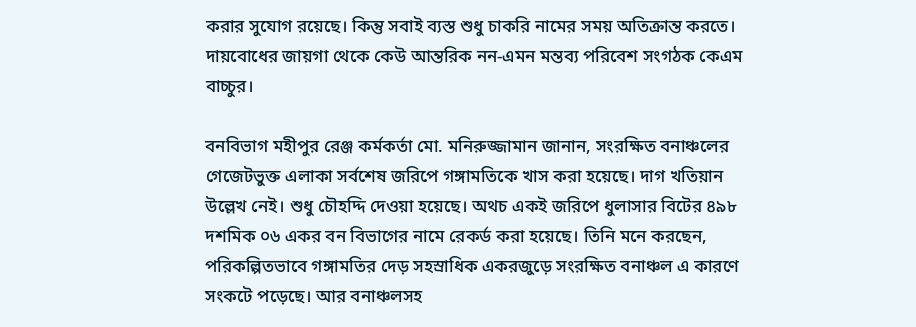করার সুযোগ রয়েছে। কিন্তু সবাই ব্যস্ত শুধু চাকরি নামের সময় অতিক্রান্ত করতে। দায়বোধের জায়গা থেকে কেউ আন্তরিক নন-এমন মন্তব্য পরিবেশ সংগঠক কেএম বাচ্চুর।

বনবিভাগ মহীপুর রেঞ্জ কর্মকর্তা মো. মনিরুজ্জামান জানান, সংরক্ষিত বনাঞ্চলের গেজেটভুক্ত এলাকা সর্বশেষ জরিপে গঙ্গামতিকে খাস করা হয়েছে। দাগ খতিয়ান উল্লেখ নেই। শুধু চৌহদ্দি দেওয়া হয়েছে। অথচ একই জরিপে ধুলাসার বিটের ৪৯৮ দশমিক ০৬ একর বন বিভাগের নামে রেকর্ড করা হয়েছে। তিনি মনে করছেন, পরিকল্পিতভাবে গঙ্গামতির দেড় সহস্রাধিক একরজুড়ে সংরক্ষিত বনাঞ্চল এ কারণে সংকটে পড়েছে। আর বনাঞ্চলসহ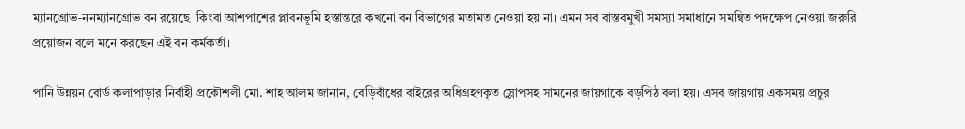ম্যানগ্রোভ-ননম্যানগ্রোভ বন রয়েছে  কিংবা আশপাশের প্লাবনভূমি হস্তান্তরে কখনো বন বিভাগের মতামত নেওয়া হয় না। এমন সব বাস্তবমুখী সমস্যা সমাধানে সমন্বিত পদক্ষেপ নেওয়া জরুরি প্রয়োজন বলে মনে করছেন এই বন কর্মকর্তা।

পানি উন্নয়ন বোর্ড কলাপাড়ার নির্বাহী প্রকৌশলী মো. শাহ আলম জানান, বেড়িবাঁধের বাইরের অধিগ্রহণকৃত স্লোপসহ সামনের জায়গাকে বড়পিঠ বলা হয়। এসব জায়গায় একসময় প্রচুর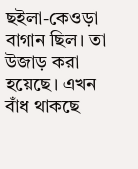ছইলা-কেওড়া বাগান ছিল। তা উজাড় করা হয়েছে। এখন বাঁধ থাকছে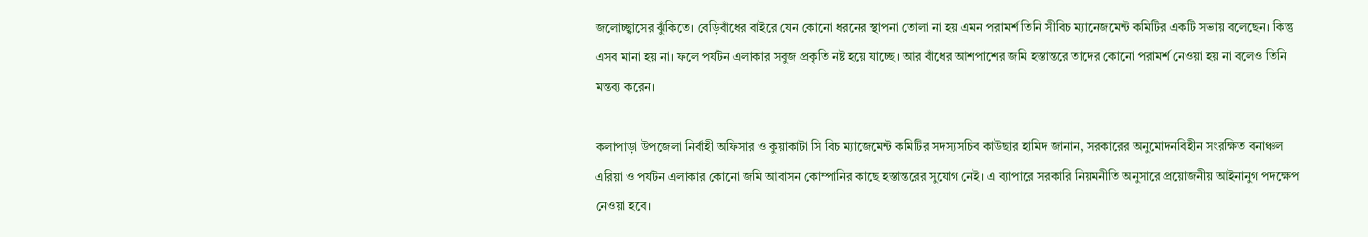জলোচ্ছ্বাসের ঝুঁকিতে। বেড়িবাঁধের বাইরে যেন কোনো ধরনের স্থাপনা তোলা না হয় এমন পরামর্শ তিনি সীবিচ ম্যানেজমেন্ট কমিটির একটি সভায় বলেছেন। কিন্তু এসব মানা হয় না। ফলে পর্যটন এলাকার সবুজ প্রকৃতি নষ্ট হয়ে যাচ্ছে। আর বাঁধের আশপাশের জমি হস্তান্তরে তাদের কোনো পরামর্শ নেওয়া হয় না বলেও তিনি মন্তব্য করেন।

কলাপাড়া উপজেলা নির্বাহী অফিসার ও কুয়াকাটা সি বিচ ম্যাজেমেন্ট কমিটির সদস্যসচিব কাউছার হামিদ জানান, সরকারের অনুমোদনবিহীন সংরক্ষিত বনাঞ্চল এরিয়া ও পর্যটন এলাকার কোনো জমি আবাসন কোম্পানির কাছে হস্তান্তরের সুযোগ নেই। এ ব্যাপারে সরকারি নিয়মনীতি অনুসারে প্রয়োজনীয় আইনানুগ পদক্ষেপ নেওয়া হবে।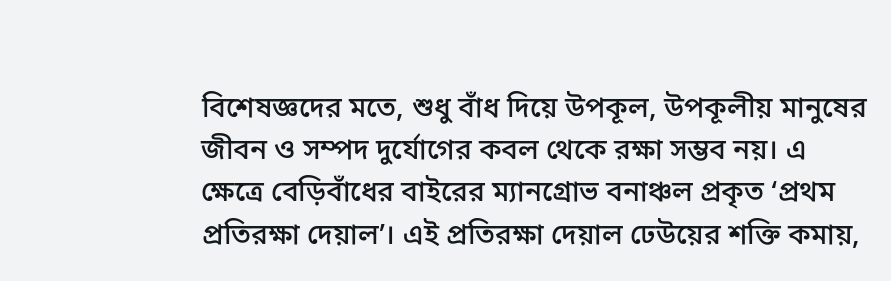বিশেষজ্ঞদের মতে, শুধু বাঁধ দিয়ে উপকূল, উপকূলীয় মানুষের জীবন ও সম্পদ দুর্যোগের কবল থেকে রক্ষা সম্ভব নয়। এ ক্ষেত্রে বেড়িবাঁধের বাইরের ম্যানগ্রোভ বনাঞ্চল প্রকৃত ‘প্রথম প্রতিরক্ষা দেয়াল’। এই প্রতিরক্ষা দেয়াল ঢেউয়ের শক্তি কমায়,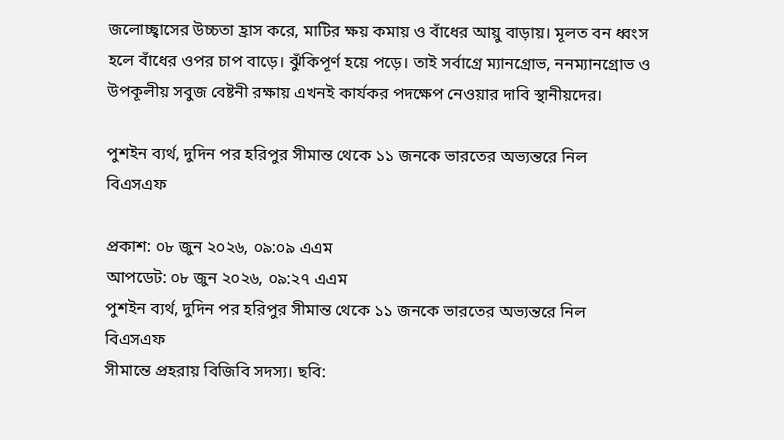জলোচ্ছ্বাসের উচ্চতা হ্রাস করে, মাটির ক্ষয় কমায় ও বাঁধের আয়ু বাড়ায়। মূলত বন ধ্বংস হলে বাঁধের ওপর চাপ বাড়ে। ঝুঁকিপূর্ণ হয়ে পড়ে। তাই সর্বাগ্রে ম্যানগ্রোভ, ননম্যানগ্রোভ ও উপকূলীয় সবুজ বেষ্টনী রক্ষায় এখনই কার্যকর পদক্ষেপ নেওয়ার দাবি স্থানীয়দের।

পুশইন ব্যর্থ, দুদিন পর হরিপুর সীমান্ত থেকে ১১ জনকে ভারতের অভ্যন্তরে নিল বিএসএফ

প্রকাশ: ০৮ জুন ২০২৬, ০৯:০৯ এএম
আপডেট: ০৮ জুন ২০২৬, ০৯:২৭ এএম
পুশইন ব্যর্থ, দুদিন পর হরিপুর সীমান্ত থেকে ১১ জনকে ভারতের অভ্যন্তরে নিল বিএসএফ
সীমান্তে প্রহরায় বিজিবি সদস্য। ছবি: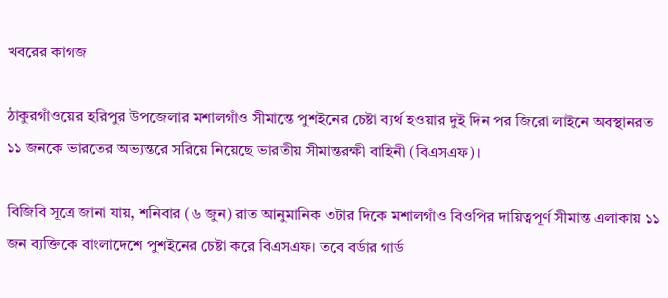খবরের কাগজ

ঠাকুরগাঁওয়ের হরিপুর উপজেলার মশালগাঁও সীমান্তে পুশইনের চেষ্টা ব্যর্থ হওয়ার দুই দিন পর জিরো লাইনে অবস্থানরত ১১ জনকে ভারতের অভ্যন্তরে সরিয়ে নিয়েছে ভারতীয় সীমান্তরক্ষী বাহিনী (বিএসএফ)।

বিজিবি সূত্রে জানা যায়, শনিবার (৬ জুন) রাত আনুমানিক ৩টার দিকে মশালগাঁও বিওপির দায়িত্বপূর্ণ সীমান্ত এলাকায় ১১ জন ব্যক্তিকে বাংলাদেশে পুশইনের চেষ্টা করে বিএসএফ। তবে বর্ডার গার্ড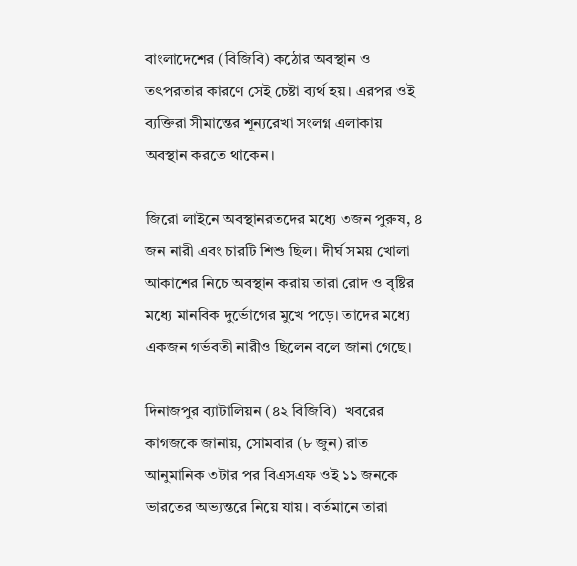বাংলাদেশের (বিজিবি) কঠোর অবস্থান ও তৎপরতার কারণে সেই চেষ্টা ব্যর্থ হয়। এরপর ওই ব্যক্তিরা সীমান্তের শূন্যরেখা সংলগ্ন এলাকায় অবস্থান করতে থাকেন।

জিরো লাইনে অবস্থানরতদের মধ্যে ৩জন পুরুষ, ৪ জন নারী এবং চারটি শিশু ছিল। দীর্ঘ সময় খোলা আকাশের নিচে অবস্থান করায় তারা রোদ ও বৃষ্টির মধ্যে মানবিক দুর্ভোগের মুখে পড়ে। তাদের মধ্যে একজন গর্ভবতী নারীও ছিলেন বলে জানা গেছে।

দিনাজপুর ব্যাটালিয়ন (৪২ বিজিবি)  খবরের কাগজকে জানায়, সোমবার (৮ জুন) রাত আনুমানিক ৩টার পর বিএসএফ ওই ১১ জনকে ভারতের অভ্যন্তরে নিয়ে যায়। বর্তমানে তারা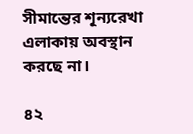সীমান্তের শূন্যরেখা এলাকায় অবস্থান করছে না।

৪২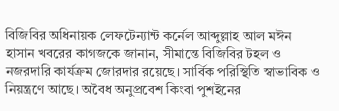বিজিবির অধিনায়ক লেফটেন্যান্ট কর্নেল আব্দুল্লাহ আল মঈন হাসান খবরের কাগজকে জানান, সীমান্তে বিজিবির টহল ও নজরদারি কার্যক্রম জোরদার রয়েছে। সার্বিক পরিস্থিতি স্বাভাবিক ও নিয়ন্ত্রণে আছে। অবৈধ অনুপ্রবেশ কিংবা পুশইনের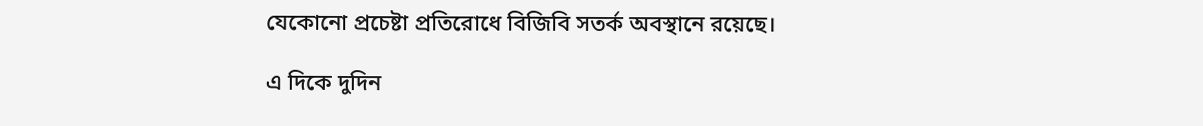যেকোনো প্রচেষ্টা প্রতিরোধে বিজিবি সতর্ক অবস্থানে রয়েছে।

এ দিকে দুদিন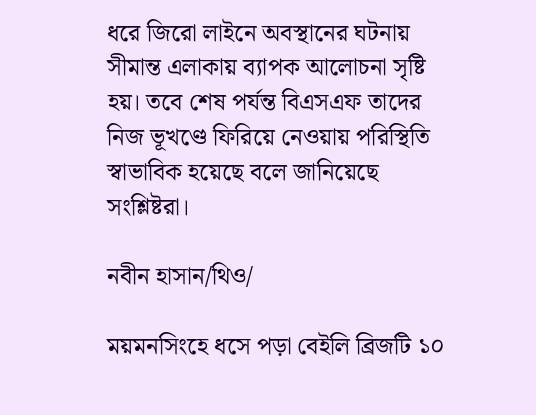ধরে জিরো লাইনে অবস্থানের ঘটনায় সীমান্ত এলাকায় ব্যাপক আলোচনা সৃষ্টি হয়। তবে শেষ পর্যন্ত বিএসএফ তাদের নিজ ভূখণ্ডে ফিরিয়ে নেওয়ায় পরিস্থিতি স্বাভাবিক হয়েছে বলে জানিয়েছে সংশ্লিষ্টরা।

নবীন হাসান/থিও/

ময়মনসিংহে ধসে পড়া বেইলি ব্রিজটি ১০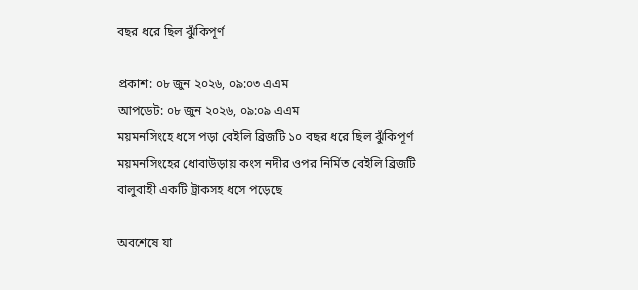বছর ধরে ছিল ঝুঁকিপূর্ণ

প্রকাশ: ০৮ জুন ২০২৬, ০৯:০৩ এএম
আপডেট: ০৮ জুন ২০২৬, ০৯:০৯ এএম
ময়মনসিংহে ধসে পড়া বেইলি ব্রিজটি ১০ বছর ধরে ছিল ঝুঁকিপূর্ণ
ময়মনসিংহের ধোবাউড়ায় কংস নদীর ওপর নির্মিত বেইলি ব্রিজটি বালুবাহী একটি ট্রাকসহ ধসে পড়েছে

অবশেষে যা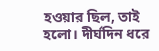হওয়ার ছিল, তাই হলো। দীর্ঘদিন ধরে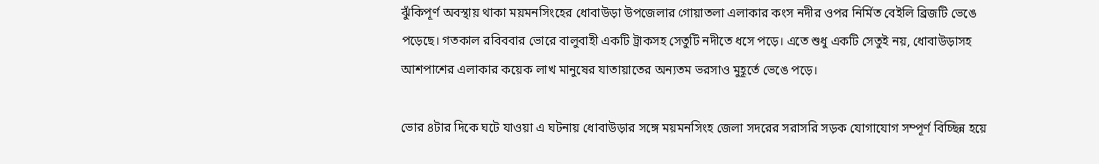ঝুঁকিপূর্ণ অবস্থায় থাকা ময়মনসিংহের ধোবাউড়া উপজেলার গোয়াতলা এলাকার কংস নদীর ওপর নির্মিত বেইলি ব্রিজটি ভেঙে পড়েছে। গতকাল রবিববার ভোরে বালুবাহী একটি ট্রাকসহ সেতুটি নদীতে ধসে পড়ে। এতে শুধু একটি সেতুই নয়, ধোবাউড়াসহ আশপাশের এলাকার কয়েক লাখ মানুষের যাতায়াতের অন্যতম ভরসাও মুহূর্তে ভেঙে পড়ে।

ভোর ৪টার দিকে ঘটে যাওয়া এ ঘটনায় ধোবাউড়ার সঙ্গে ময়মনসিংহ জেলা সদরের সরাসরি সড়ক যোগাযোগ সম্পূর্ণ বিচ্ছিন্ন হয়ে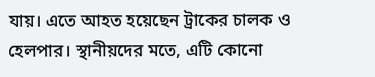যায়। এতে আহত হয়েছেন ট্রাকের চালক ও হেলপার। স্থানীয়দের মতে, এটি কোনো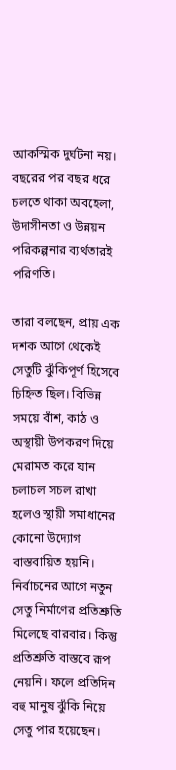আকস্মিক দুর্ঘটনা নয়। বছরের পর বছর ধরে চলতে থাকা অবহেলা, উদাসীনতা ও উন্নয়ন পরিকল্পনার ব্যর্থতারই পরিণতি।

তারা বলছেন, প্রায় এক দশক আগে থেকেই সেতুটি ঝুঁকিপূর্ণ হিসেবে চিহ্নিত ছিল। বিভিন্ন সময়ে বাঁশ, কাঠ ও অস্থায়ী উপকরণ দিয়ে মেরামত করে যান চলাচল সচল রাখা হলেও স্থায়ী সমাধানের কোনো উদ্যোগ বাস্তবায়িত হয়নি। নির্বাচনের আগে নতুন সেতু নির্মাণের প্রতিশ্রুতি মিলেছে বারবার। কিন্তু প্রতিশ্রুতি বাস্তবে রূপ নেয়নি। ফলে প্রতিদিন বহু মানুষ ঝুঁকি নিয়ে সেতু পার হয়েছেন।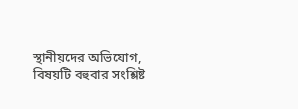স্থানীয়দের অভিযোগ, বিষয়টি বহুবার সংশ্লিষ্ট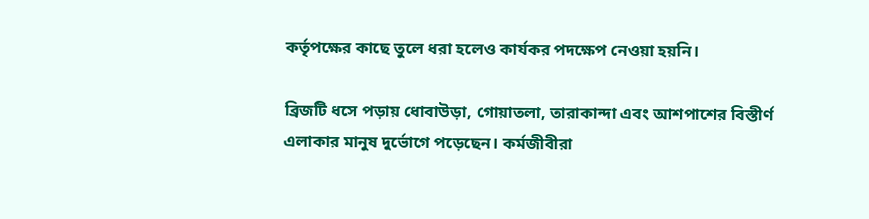কর্তৃপক্ষের কাছে তুলে ধরা হলেও কার্যকর পদক্ষেপ নেওয়া হয়নি।

ব্রিজটি ধসে পড়ায় ধোবাউড়া, গোয়াতলা, তারাকান্দা এবং আশপাশের বিস্তীর্ণ এলাকার মানুষ দুর্ভোগে পড়েছেন। কর্মজীবীরা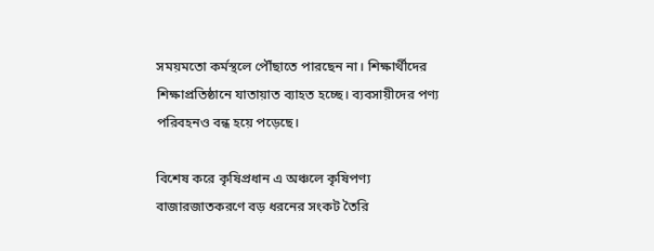সময়মতো কর্মস্থলে পৌঁছাতে পারছেন না। শিক্ষার্থীদের শিক্ষাপ্রতিষ্ঠানে যাতায়াত ব্যাহত হচ্ছে। ব্যবসায়ীদের পণ্য পরিবহনও বন্ধ হয়ে পড়েছে।

বিশেষ করে কৃষিপ্রধান এ অঞ্চলে কৃষিপণ্য বাজারজাতকরণে বড় ধরনের সংকট তৈরি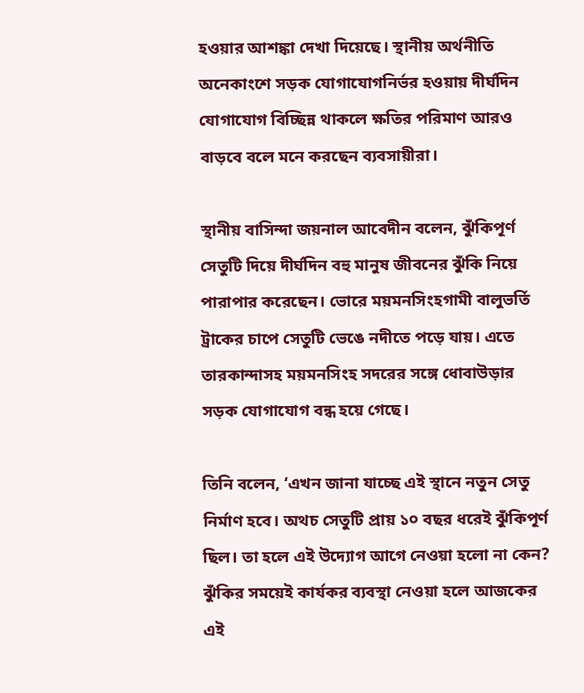হওয়ার আশঙ্কা দেখা দিয়েছে। স্থানীয় অর্থনীতি অনেকাংশে সড়ক যোগাযোগনির্ভর হওয়ায় দীর্ঘদিন যোগাযোগ বিচ্ছিন্ন থাকলে ক্ষতির পরিমাণ আরও বাড়বে বলে মনে করছেন ব্যবসায়ীরা।

স্থানীয় বাসিন্দা জয়নাল আবেদীন বলেন, ঝুঁকিপূর্ণ সেতুটি দিয়ে দীর্ঘদিন বহু মানুষ জীবনের ঝুঁকি নিয়ে পারাপার করেছেন। ভোরে ময়মনসিংহগামী বালুভর্তি ট্রাকের চাপে সেতুটি ভেঙে নদীতে পড়ে যায়। এতে তারকান্দাসহ ময়মনসিংহ সদরের সঙ্গে ধোবাউড়ার সড়ক যোগাযোগ বন্ধ হয়ে গেছে।

তিনি বলেন, ‘এখন জানা যাচ্ছে এই স্থানে নতুন সেতু নির্মাণ হবে। অথচ সেতুটি প্রায় ১০ বছর ধরেই ঝুঁকিপূর্ণ ছিল। তা হলে এই উদ্যোগ আগে নেওয়া হলো না কেন? ঝুঁকির সময়েই কার্যকর ব্যবস্থা নেওয়া হলে আজকের এই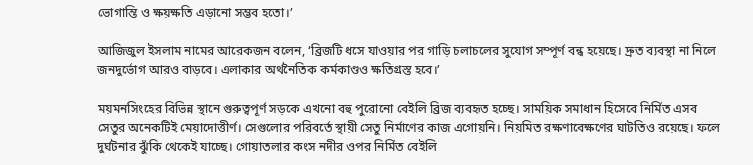ভোগান্তি ও ক্ষয়ক্ষতি এড়ানো সম্ভব হতো।’

আজিজুল ইসলাম নামের আরেকজন বলেন, ‘ব্রিজটি ধসে যাওয়ার পর গাড়ি চলাচলের সুযোগ সম্পূর্ণ বন্ধ হয়েছে। দ্রুত ব্যবস্থা না নিলে জনদুর্ভোগ আরও বাড়বে। এলাকার অর্থনৈতিক কর্মকাণ্ডও ক্ষতিগ্রস্ত হবে।’

ময়মনসিংহের বিভিন্ন স্থানে গুরুত্বপূর্ণ সড়কে এখনো বহু পুরোনো বেইলি ব্রিজ ব্যবহৃত হচ্ছে। সাময়িক সমাধান হিসেবে নির্মিত এসব সেতুর অনেকটিই মেয়াদোত্তীর্ণ। সেগুলোর পরিবর্তে স্থায়ী সেতু নির্মাণের কাজ এগোয়নি। নিয়মিত রক্ষণাবেক্ষণের ঘাটতিও রয়েছে। ফলে দুর্ঘটনার ঝুঁকি থেকেই যাচ্ছে। গোয়াতলার কংস নদীর ওপর নির্মিত বেইলি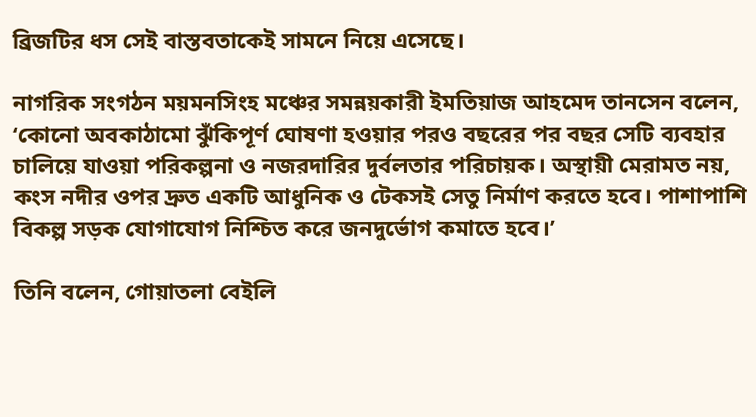ব্রিজটির ধস সেই বাস্তবতাকেই সামনে নিয়ে এসেছে।

নাগরিক সংগঠন ময়মনসিংহ মঞ্চের সমন্নয়কারী ইমতিয়াজ আহমেদ তানসেন বলেন, ‘কোনো অবকাঠামো ঝুঁকিপূর্ণ ঘোষণা হওয়ার পরও বছরের পর বছর সেটি ব্যবহার চালিয়ে যাওয়া পরিকল্পনা ও নজরদারির দুর্বলতার পরিচায়ক। অস্থায়ী মেরামত নয়, কংস নদীর ওপর দ্রুত একটি আধুনিক ও টেকসই সেতু নির্মাণ করতে হবে। পাশাপাশি বিকল্প সড়ক যোগাযোগ নিশ্চিত করে জনদুর্ভোগ কমাতে হবে।’

তিনি বলেন, গোয়াতলা বেইলি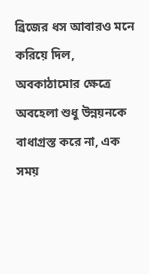ব্রিজের ধস আবারও মনে করিয়ে দিল, অবকাঠামোর ক্ষেত্রে অবহেলা শুধু উন্নয়নকে বাধাগ্রস্ত করে না, এক সময়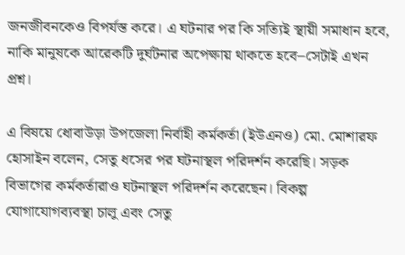জনজীবনকেও বিপর্যস্ত করে। এ ঘটনার পর কি সত্যিই স্থায়ী সমাধান হবে, নাকি মানুষকে আরেকটি দুর্ঘটনার অপেক্ষায় থাকতে হবে–সেটাই এখন প্রশ্ন।

এ বিষয়ে ধোবাউড়া উপজেলা নির্বাহী কর্মকর্তা (ইউএনও) মো. মোশারফ হোসাইন বলেন, সেতু ধসের পর ঘটনাস্থল পরিদর্শন করেছি। সড়ক বিভাগের কর্মকর্তারাও ঘটনাস্থল পরিদর্শন করেছেন। বিকল্প যোগাযোগব্যবস্থা চালু এবং সেতু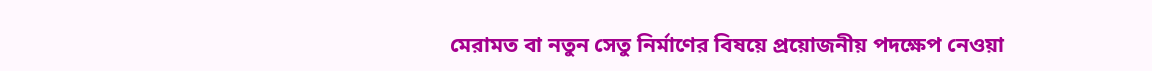মেরামত বা নতুন সেতু নির্মাণের বিষয়ে প্রয়োজনীয় পদক্ষেপ নেওয়া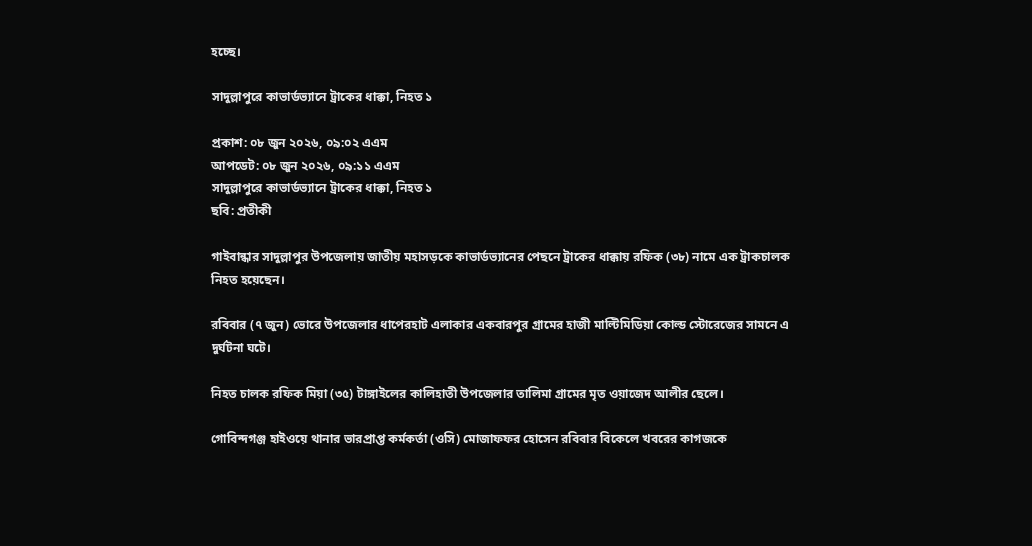হচ্ছে।

সাদুল্লাপুরে কাভার্ডভ্যানে ট্রাকের ধাক্কা, নিহত ১

প্রকাশ: ০৮ জুন ২০২৬, ০৯:০২ এএম
আপডেট: ০৮ জুন ২০২৬, ০৯:১১ এএম
সাদুল্লাপুরে কাভার্ডভ্যানে ট্রাকের ধাক্কা, নিহত ১
ছবি: প্রতীকী

গাইবান্ধার সাদুল্লাপুর উপজেলায় জাতীয় মহাসড়কে কাভার্ডভ্যানের পেছনে ট্রাকের ধাক্কায় রফিক (৩৮) নামে এক ট্রাকচালক নিহত হয়েছেন।

রবিবার (৭ জুন) ভোরে উপজেলার ধাপেরহাট এলাকার একবারপুর গ্রামের হাজী মাল্টিমিডিয়া কোল্ড স্টোরেজের সামনে এ দুর্ঘটনা ঘটে।

নিহত চালক রফিক মিয়া (৩৫) টাঙ্গাইলের কালিহাতী উপজেলার তালিমা গ্রামের মৃত ওয়াজেদ আলীর ছেলে।

গোবিন্দগঞ্জ হাইওয়ে থানার ভারপ্রাপ্ত কর্মকর্তা (ওসি) মোজাফফর হোসেন রবিবার বিকেলে খবরের কাগজকে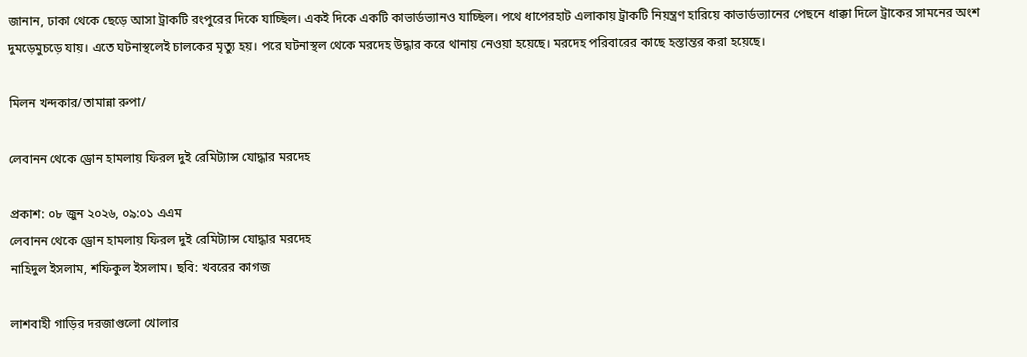জানান, ঢাকা থেকে ছেড়ে আসা ট্রাকটি রংপুরের দিকে যাচ্ছিল। একই দিকে একটি কাভার্ডভ্যানও যাচ্ছিল। পথে ধাপেরহাট এলাকায় ট্রাকটি নিয়ন্ত্রণ হারিয়ে কাভার্ডভ্যানের পেছনে ধাক্কা দিলে ট্রাকের সামনের অংশ দুমড়েমুচড়ে যায়। এতে ঘটনাস্থলেই চালকের মৃত্যু হয়। পরে ঘটনাস্থল থেকে মরদেহ উদ্ধার করে থানায় নেওয়া হয়েছে। মরদেহ পরিবারের কাছে হস্তান্তর করা হয়েছে।

মিলন খন্দকার/তামান্না রুপা/

লেবানন থেকে ড্রোন হামলায় ফিরল দুই রেমিট্যান্স যোদ্ধার মরদেহ

প্রকাশ: ০৮ জুন ২০২৬, ০৯:০১ এএম
লেবানন থেকে ড্রোন হামলায় ফিরল দুই রেমিট্যান্স যোদ্ধার মরদেহ
নাহিদুল ইসলাম, শফিকুল ইসলাম। ছবি: খবরের কাগজ

লাশবাহী গাড়ির দরজাগুলো খোলার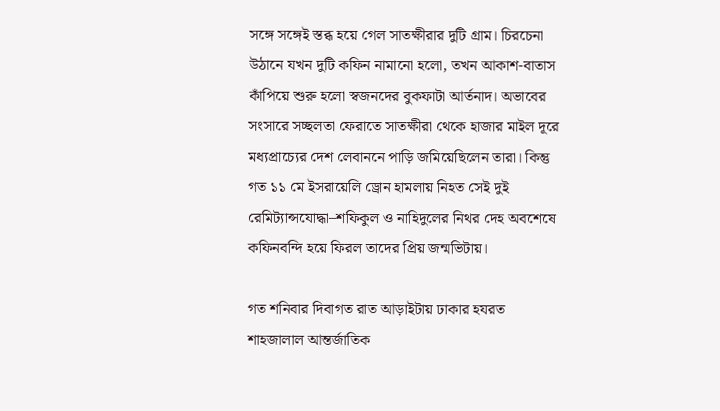সঙ্গে সঙ্গেই স্তব্ধ হয়ে গেল সাতক্ষীরার দুটি গ্রাম। চিরচেনা উঠানে যখন দুটি কফিন নামানো হলো, তখন আকাশ-বাতাস কাঁপিয়ে শুরু হলো স্বজনদের বুকফাটা আর্তনাদ। অভাবের সংসারে সচ্ছলতা ফেরাতে সাতক্ষীরা থেকে হাজার মাইল দূরে মধ্যপ্রাচ্যের দেশ লেবাননে পাড়ি জমিয়েছিলেন তারা। কিন্তু গত ১১ মে ইসরায়েলি ড্রোন হামলায় নিহত সেই দুই রেমিট্যান্সযোদ্ধা–শফিকুল ও নাহিদুলের নিথর দেহ অবশেষে কফিনবন্দি হয়ে ফিরল তাদের প্রিয় জন্মভিটায়।

গত শনিবার দিবাগত রাত আড়াইটায় ঢাকার হযরত শাহজালাল আন্তর্জাতিক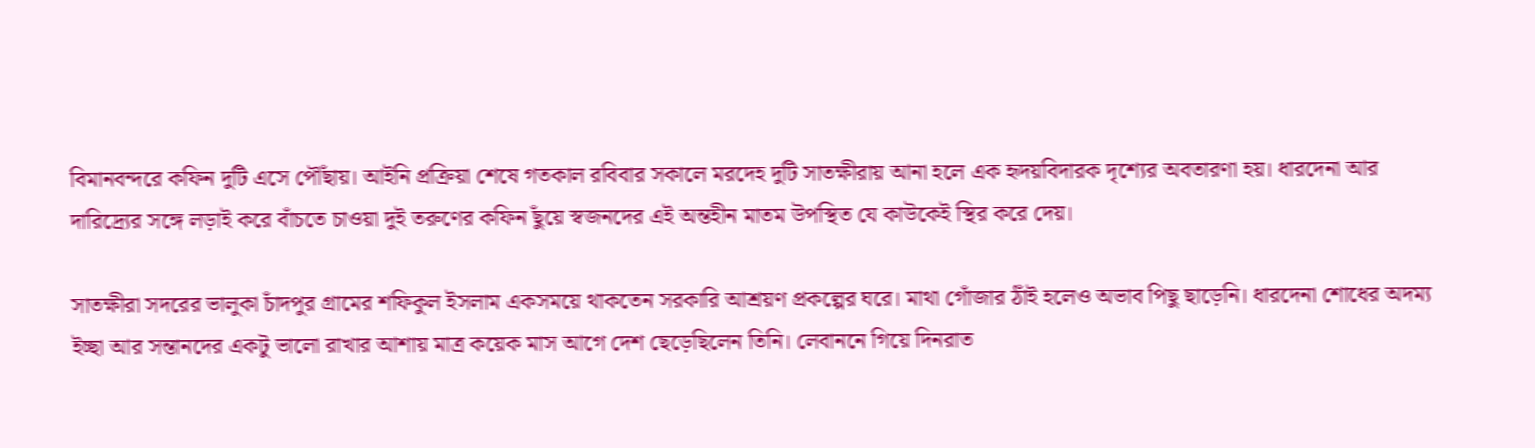বিমানবন্দরে কফিন দুটি এসে পৌঁছায়। আইনি প্রক্রিয়া শেষে গতকাল রবিবার সকালে মরদেহ দুটি সাতক্ষীরায় আনা হলে এক হৃদয়বিদারক দৃশ্যের অবতারণা হয়। ধারদেনা আর দারিদ্র্যের সঙ্গে লড়াই করে বাঁচতে চাওয়া দুই তরুণের কফিন ছুঁয়ে স্বজনদের এই অন্তহীন মাতম উপস্থিত যে কাউকেই স্থির করে দেয়।

সাতক্ষীরা সদরের ভালুকা চাঁদপুর গ্রামের শফিকুল ইসলাম একসময়ে থাকতেন সরকারি আশ্রয়ণ প্রকল্পের ঘরে। মাথা গোঁজার ঠাঁই হলেও অভাব পিছু ছাড়েনি। ধারদেনা শোধের অদম্য ইচ্ছা আর সন্তানদের একটু ভালো রাখার আশায় মাত্র কয়েক মাস আগে দেশ ছেড়েছিলেন তিনি। লেবাননে গিয়ে দিনরাত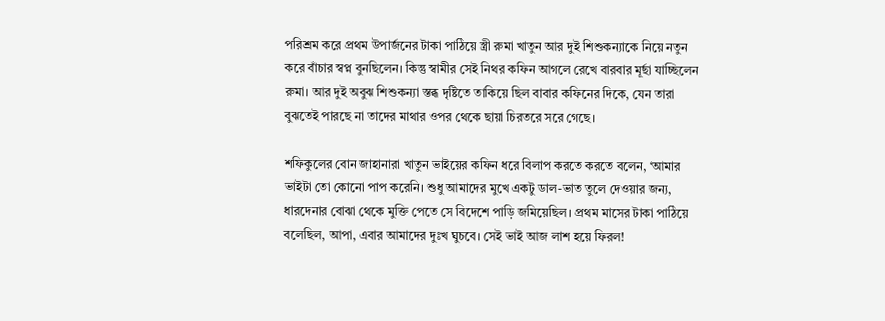পরিশ্রম করে প্রথম উপার্জনের টাকা পাঠিয়ে স্ত্রী রুমা খাতুন আর দুই শিশুকন্যাকে নিয়ে নতুন করে বাঁচার স্বপ্ন বুনছিলেন। কিন্তু স্বামীর সেই নিথর কফিন আগলে রেখে বারবার মূর্ছা যাচ্ছিলেন রুমা। আর দুই অবুঝ শিশুকন্যা স্তব্ধ দৃষ্টিতে তাকিয়ে ছিল বাবার কফিনের দিকে, যেন তারা বুঝতেই পারছে না তাদের মাথার ওপর থেকে ছায়া চিরতরে সরে গেছে।

শফিকুলের বোন জাহানারা খাতুন ভাইয়ের কফিন ধরে বিলাপ করতে করতে বলেন, ‘আমার ভাইটা তো কোনো পাপ করেনি। শুধু আমাদের মুখে একটু ডাল-ভাত তুলে দেওয়ার জন্য, ধারদেনার বোঝা থেকে মুক্তি পেতে সে বিদেশে পাড়ি জমিয়েছিল। প্রথম মাসের টাকা পাঠিয়ে বলেছিল, আপা, এবার আমাদের দুঃখ ঘুচবে। সেই ভাই আজ লাশ হয়ে ফিরল!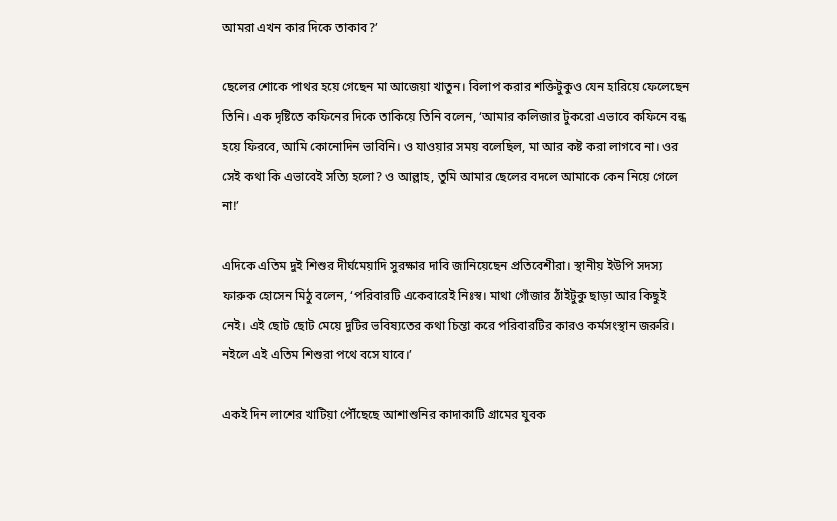আমরা এখন কার দিকে তাকাব?’

ছেলের শোকে পাথর হয়ে গেছেন মা আজেয়া খাতুন। বিলাপ করার শক্তিটুকুও যেন হারিয়ে ফেলেছেন তিনি। এক দৃষ্টিতে কফিনের দিকে তাকিয়ে তিনি বলেন, ‘আমার কলিজার টুকরো এভাবে কফিনে বন্ধ হয়ে ফিরবে, আমি কোনোদিন ভাবিনি। ও যাওয়ার সময় বলেছিল, মা আর কষ্ট করা লাগবে না। ওর সেই কথা কি এভাবেই সত্যি হলো? ও আল্লাহ, তুমি আমার ছেলের বদলে আমাকে কেন নিয়ে গেলে না!’

এদিকে এতিম দুই শিশুর দীর্ঘমেয়াদি সুরক্ষার দাবি জানিয়েছেন প্রতিবেশীরা। স্থানীয় ইউপি সদস্য ফারুক হোসেন মিঠু বলেন, ‘পরিবারটি একেবারেই নিঃস্ব। মাথা গোঁজার ঠাঁইটুকু ছাড়া আর কিছুই নেই। এই ছোট ছোট মেয়ে দুটির ভবিষ্যতের কথা চিন্তা করে পরিবারটির কারও কর্মসংস্থান জরুরি। নইলে এই এতিম শিশুরা পথে বসে যাবে।’

একই দিন লাশের খাটিয়া পৌঁছেছে আশাশুনির কাদাকাটি গ্রামের যুবক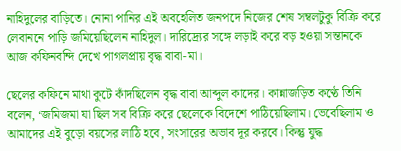নাহিদুলের বাড়িতে। নোনা পানির এই অবহেলিত জনপদে নিজের শেষ সম্বলটুকু বিক্রি করে লেবাননে পাড়ি জমিয়েছিলেন নাহিদুল। দারিদ্র্যের সঙ্গে লড়াই করে বড় হওয়া সন্তানকে আজ কফিনবন্দি দেখে পাগলপ্রায় বৃদ্ধ বাবা-মা।

ছেলের কফিনে মাথা কুটে কাঁদছিলেন বৃদ্ধ বাবা আব্দুল কাদের। কান্নাজড়িত কণ্ঠে তিনি বলেন, ‘জমিজমা যা ছিল সব বিক্রি করে ছেলেকে বিদেশে পাঠিয়েছিলাম। ভেবেছিলাম ও আমাদের এই বুড়ো বয়সের লাঠি হবে, সংসারের অভাব দূর করবে। কিন্তু যুদ্ধ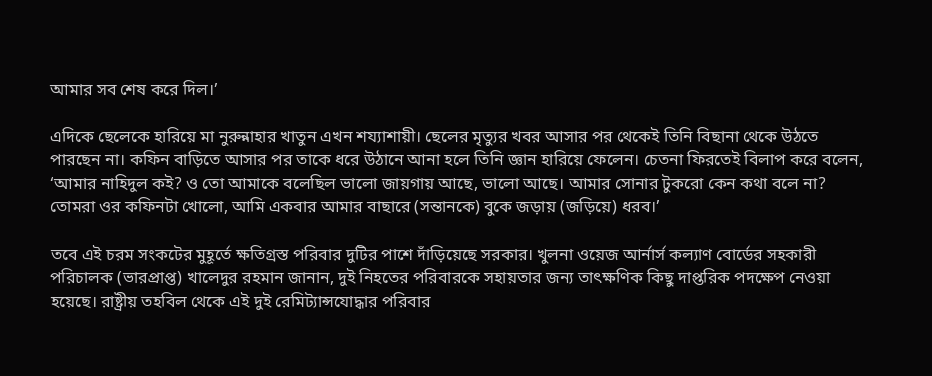আমার সব শেষ করে দিল।’

এদিকে ছেলেকে হারিয়ে মা নুরুন্নাহার খাতুন এখন শয্যাশায়ী। ছেলের মৃত্যুর খবর আসার পর থেকেই তিনি বিছানা থেকে উঠতে পারছেন না। কফিন বাড়িতে আসার পর তাকে ধরে উঠানে আনা হলে তিনি জ্ঞান হারিয়ে ফেলেন। চেতনা ফিরতেই বিলাপ করে বলেন, ‘আমার নাহিদুল কই? ও তো আমাকে বলেছিল ভালো জায়গায় আছে, ভালো আছে। আমার সোনার টুকরো কেন কথা বলে না? তোমরা ওর কফিনটা খোলো, আমি একবার আমার বাছারে (সন্তানকে) বুকে জড়ায় (জড়িয়ে) ধরব।’

তবে এই চরম সংকটের মুহূর্তে ক্ষতিগ্রস্ত পরিবার দুটির পাশে দাঁড়িয়েছে সরকার। খুলনা ওয়েজ আর্নার্স কল্যাণ বোর্ডের সহকারী পরিচালক (ভারপ্রাপ্ত) খালেদুর রহমান জানান, দুই নিহতের পরিবারকে সহায়তার জন্য তাৎক্ষণিক কিছু দাপ্তরিক পদক্ষেপ নেওয়া হয়েছে। রাষ্ট্রীয় তহবিল থেকে এই দুই রেমিট্যান্সযোদ্ধার পরিবার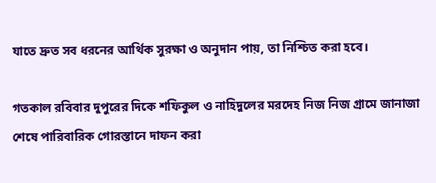যাতে দ্রুত সব ধরনের আর্থিক সুরক্ষা ও অনুদান পায়, তা নিশ্চিত করা হবে।

গতকাল রবিবার দুপুরের দিকে শফিকুল ও নাহিদুলের মরদেহ নিজ নিজ গ্রামে জানাজা শেষে পারিবারিক গোরস্তানে দাফন করা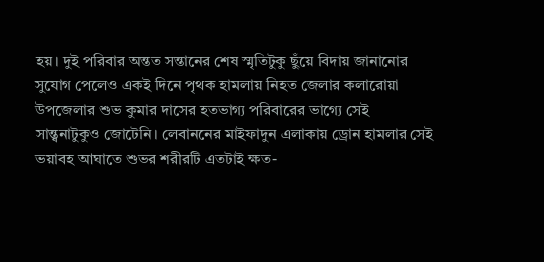হয়। দুই পরিবার অন্তত সন্তানের শেষ স্মৃতিটুকু ছুঁয়ে বিদায় জানানোর সুযোগ পেলেও একই দিনে পৃথক হামলায় নিহত জেলার কলারোয়া উপজেলার শুভ কুমার দাসের হতভাগ্য পরিবারের ভাগ্যে সেই সান্ত্বনাটুকুও জোটেনি। লেবাননের মাইফাদুন এলাকায় ড্রোন হামলার সেই ভয়াবহ আঘাতে শুভর শরীরটি এতটাই ক্ষত-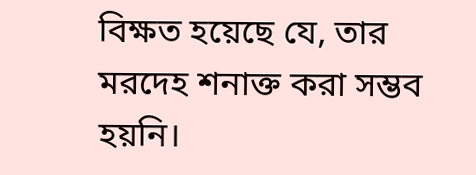বিক্ষত হয়েছে যে, তার মরদেহ শনাক্ত করা সম্ভব হয়নি।